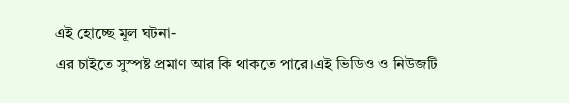এই হোচ্ছে মূল ঘটনা-
এর চাইতে সুস্পষ্ট প্রমাণ আর কি থাকতে পারে।এই ভিডিও ও নিউজটি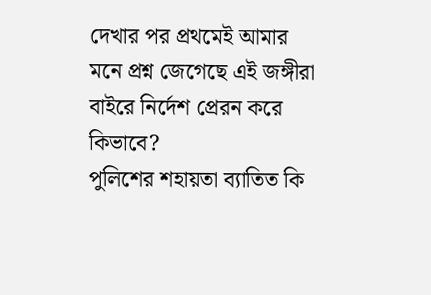দেখার পর প্রথমেই আমার মনে প্রশ্ন জেগেছে এই জঙ্গীরা বাইরে নির্দেশ প্রেরন করে কিভাবে?
পুলিশের শহায়তা ব্যাতিত কি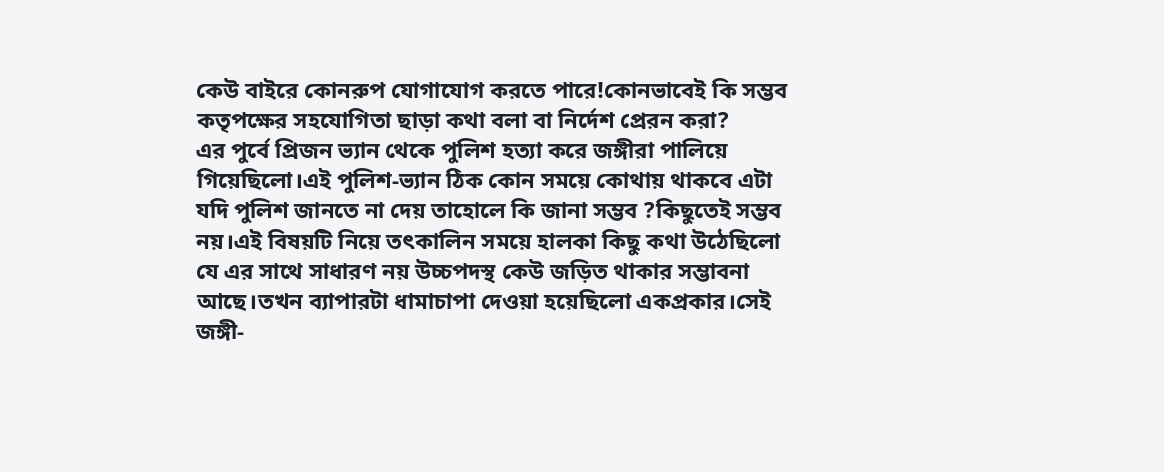কেউ বাইরে কোনরুপ যোগাযোগ করতে পারে!কোনভাবেই কি সম্ভব কতৃপক্ষের সহযোগিতা ছাড়া কথা বলা বা নির্দেশ প্রেরন করা?
এর পুর্বে প্রিজন ভ্যান থেকে পুলিশ হত্যা করে জঙ্গীরা পালিয়ে গিয়েছিলো।এই পুলিশ-ভ্যান ঠিক কোন সময়ে কোথায় থাকবে এটা যদি পুলিশ জানতে না দেয় তাহোলে কি জানা সম্ভব ?কিছুতেই সম্ভব নয়।এই বিষয়টি নিয়ে তৎকালিন সময়ে হালকা কিছু কথা উঠেছিলো যে এর সাথে সাধারণ নয় উচ্চপদস্থ কেউ জড়িত থাকার সম্ভাবনা আছে।তখন ব্যাপারটা ধামাচাপা দেওয়া হয়েছিলো একপ্রকার।সেই জঙ্গী-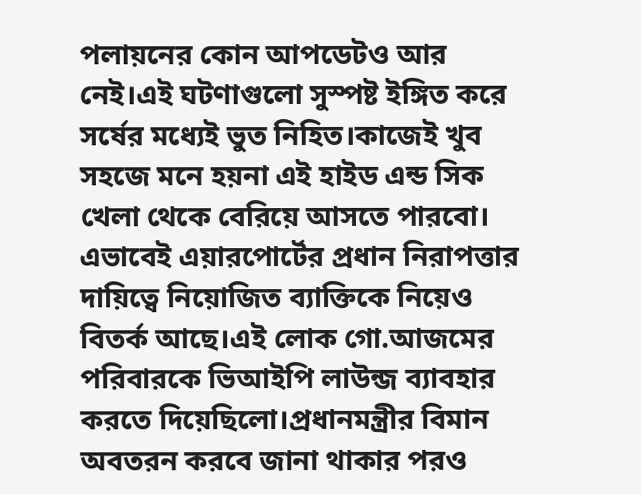পলায়নের কোন আপডেটও আর নেই।এই ঘটণাগুলো সুস্পষ্ট ইঙ্গিত করে সর্ষের মধ্যেই ভুত নিহিত।কাজেই খুব সহজে মনে হয়না এই হাইড এন্ড সিক খেলা থেকে বেরিয়ে আসতে পারবো।
এভাবেই এয়ারপোর্টের প্রধান নিরাপত্তার দায়িত্বে নিয়োজিত ব্যাক্তিকে নিয়েও বিতর্ক আছে।এই লোক গো.আজমের পরিবারকে ভিআইপি লাউন্জ ব্যাবহার করতে দিয়েছিলো।প্রধানমন্ত্রীর বিমান অবতরন করবে জানা থাকার পরও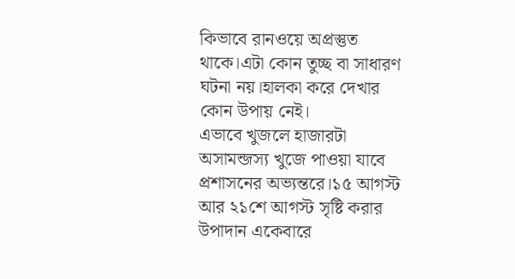কিভাবে রানওয়ে অপ্রস্তুত থাকে।এটা কোন তুচ্ছ বা সাধারণ ঘটনা নয়।হালকা করে দেখার কোন উপায় নেই।
এভাবে খুজলে হাজারটা অসামন্জস্য খুজে পাওয়া যাবে প্রশাসনের অভ্যন্তরে।১৫ আগস্ট আর ২১শে আগস্ট সৃষ্টি করার উপাদান একেবারে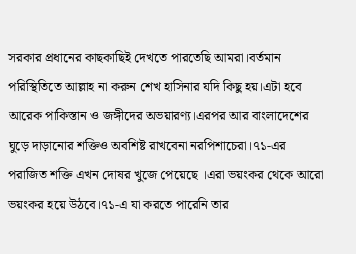সরকার প্রধানের কাছকাছিই দেখতে পারতেছি আমরা।বর্তমান পরিস্থিতিতে আল্লাহ না করুন শেখ হাসিনার যদি কিছু হয়।এটা হবে আরেক পাকিস্তান ও জঙ্গীদের অভয়ারণ্য।এরপর আর বাংলাদেশের ঘুড়ে দাড়ানোর শক্তিও অবশিষ্ট রাখবেনা নরপিশাচেরা।৭১-এর পরাজিত শক্তি এখন দোষর খুজে পেয়েছে ।এরা ভয়ংকর থেকে আরো ভয়ংকর হয়ে উঠবে।৭১-এ যা করতে পারেনি তার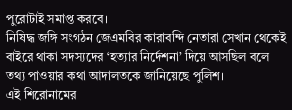পুরোটাই সমাপ্ত করবে।
নিষিদ্ধ জঙ্গি সংগঠন জেএমবির কারাবন্দি নেতারা সেখান থেকেই বাইরে থাকা সদস্যদের ‘হত্যার নির্দেশনা’ দিয়ে আসছিল বলে তথ্য পাওয়ার কথা আদালতকে জানিয়েছে পুলিশ।
এই শিরোনামের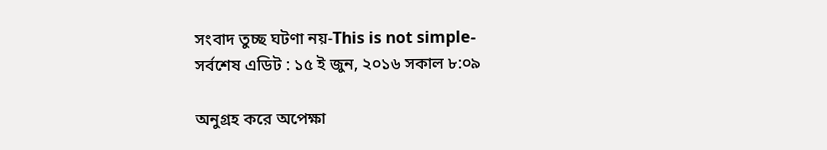সংবাদ তুচ্ছ ঘটণা নয়-This is not simple-
সর্বশেষ এডিট : ১৫ ই জুন, ২০১৬ সকাল ৮:০৯

অনুগ্রহ করে অপেক্ষা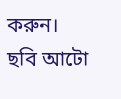করুন। ছবি আটো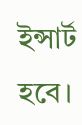ইন্সার্ট হবে।